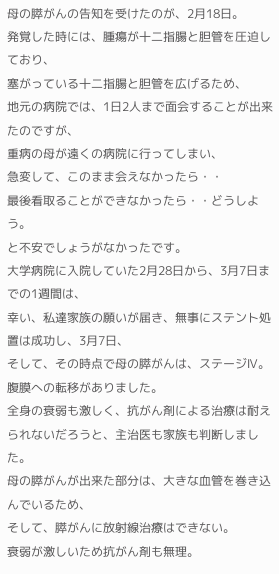母の膵がんの告知を受けたのが、2月18日。
発覚した時には、腫瘍が十二指腸と胆管を圧迫しており、
塞がっている十二指腸と胆管を広げるため、
地元の病院では、1日2人まで面会することが出来たのですが、
重病の母が遠くの病院に行ってしまい、
急変して、このまま会えなかったら・・
最後看取ることができなかったら・・どうしよう。
と不安でしょうがなかったです。
大学病院に入院していた2月28日から、3月7日までの1週間は、
幸い、私達家族の願いが届き、無事にステント処置は成功し、3月7日、
そして、その時点で母の膵がんは、ステージⅣ。
腹膜への転移がありました。
全身の衰弱も激しく、抗がん剤による治療は耐えられないだろうと、主治医も家族も判断しました。
母の膵がんが出来た部分は、大きな血管を巻き込んでいるため、
そして、膵がんに放射線治療はできない。
衰弱が激しいため抗がん剤も無理。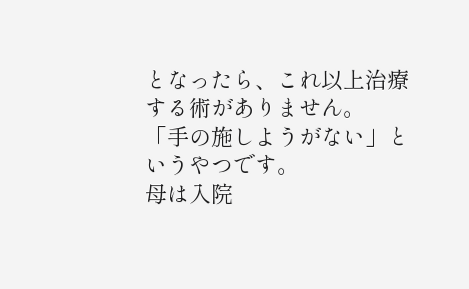となったら、これ以上治療する術がありません。
「手の施しようがない」というやつです。
母は入院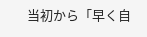当初から「早く自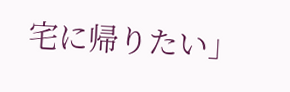宅に帰りたい」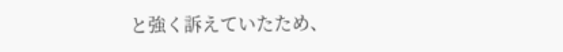と強く訴えていたため、